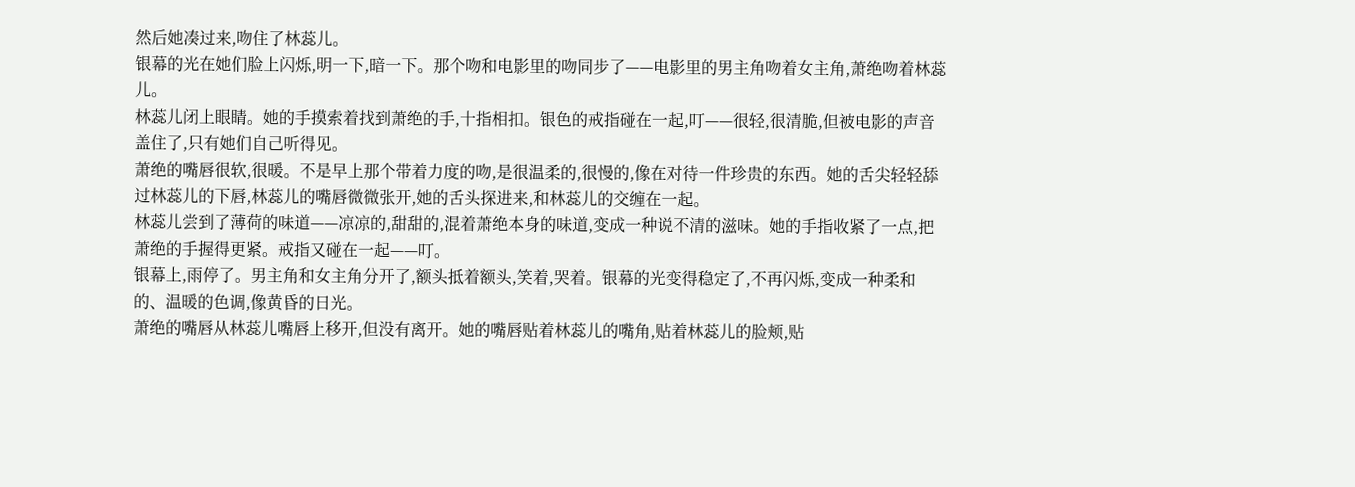然后她凑过来,吻住了林蕊儿。
银幕的光在她们脸上闪烁,明一下,暗一下。那个吻和电影里的吻同步了——电影里的男主角吻着女主角,萧绝吻着林蕊儿。
林蕊儿闭上眼睛。她的手摸索着找到萧绝的手,十指相扣。银色的戒指碰在一起,叮——很轻,很清脆,但被电影的声音盖住了,只有她们自己听得见。
萧绝的嘴唇很软,很暖。不是早上那个带着力度的吻,是很温柔的,很慢的,像在对待一件珍贵的东西。她的舌尖轻轻舔过林蕊儿的下唇,林蕊儿的嘴唇微微张开,她的舌头探进来,和林蕊儿的交缠在一起。
林蕊儿尝到了薄荷的味道——凉凉的,甜甜的,混着萧绝本身的味道,变成一种说不清的滋味。她的手指收紧了一点,把萧绝的手握得更紧。戒指又碰在一起——叮。
银幕上,雨停了。男主角和女主角分开了,额头抵着额头,笑着,哭着。银幕的光变得稳定了,不再闪烁,变成一种柔和的、温暖的色调,像黄昏的日光。
萧绝的嘴唇从林蕊儿嘴唇上移开,但没有离开。她的嘴唇贴着林蕊儿的嘴角,贴着林蕊儿的脸颊,贴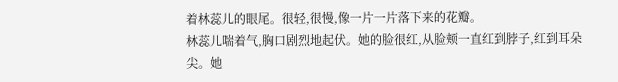着林蕊儿的眼尾。很轻,很慢,像一片一片落下来的花瓣。
林蕊儿喘着气,胸口剧烈地起伏。她的脸很红,从脸颊一直红到脖子,红到耳朵尖。她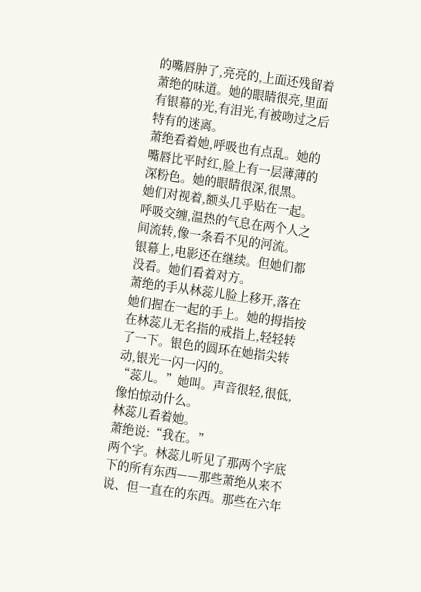的嘴唇肿了,亮亮的,上面还残留着萧绝的味道。她的眼睛很亮,里面有银幕的光,有泪光,有被吻过之后特有的迷离。
萧绝看着她,呼吸也有点乱。她的嘴唇比平时红,脸上有一层薄薄的深粉色。她的眼睛很深,很黑。
她们对视着,额头几乎贴在一起。呼吸交缠,温热的气息在两个人之间流转,像一条看不见的河流。
银幕上,电影还在继续。但她们都没看。她们看着对方。
萧绝的手从林蕊儿脸上移开,落在她们握在一起的手上。她的拇指按在林蕊儿无名指的戒指上,轻轻转了一下。银色的圆环在她指尖转动,银光一闪一闪的。
“蕊儿。”她叫。声音很轻,很低,像怕惊动什么。
林蕊儿看着她。
萧绝说:“我在。”
两个字。林蕊儿听见了那两个字底下的所有东西——那些萧绝从来不说、但一直在的东西。那些在六年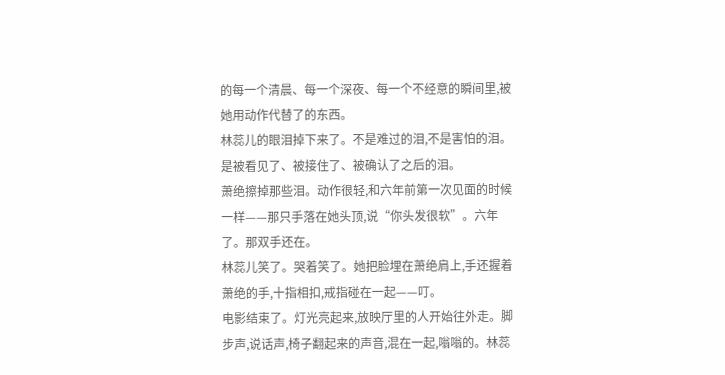的每一个清晨、每一个深夜、每一个不经意的瞬间里,被她用动作代替了的东西。
林蕊儿的眼泪掉下来了。不是难过的泪,不是害怕的泪。是被看见了、被接住了、被确认了之后的泪。
萧绝擦掉那些泪。动作很轻,和六年前第一次见面的时候一样——那只手落在她头顶,说“你头发很软”。六年了。那双手还在。
林蕊儿笑了。哭着笑了。她把脸埋在萧绝肩上,手还握着萧绝的手,十指相扣,戒指碰在一起——叮。
电影结束了。灯光亮起来,放映厅里的人开始往外走。脚步声,说话声,椅子翻起来的声音,混在一起,嗡嗡的。林蕊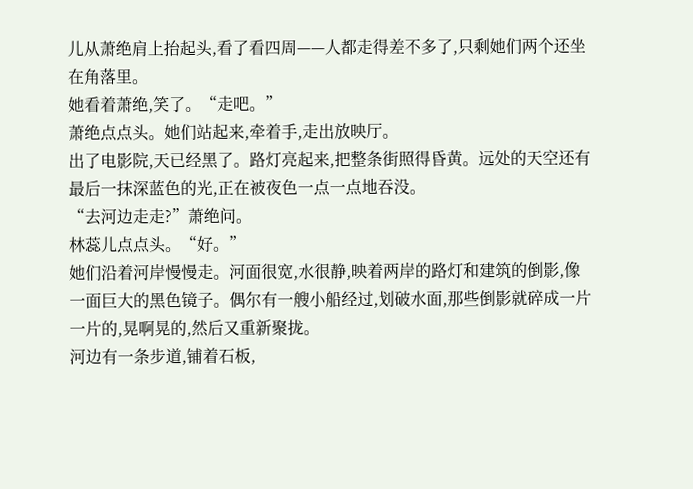儿从萧绝肩上抬起头,看了看四周——人都走得差不多了,只剩她们两个还坐在角落里。
她看着萧绝,笑了。“走吧。”
萧绝点点头。她们站起来,牵着手,走出放映厅。
出了电影院,天已经黑了。路灯亮起来,把整条街照得昏黄。远处的天空还有最后一抹深蓝色的光,正在被夜色一点一点地吞没。
“去河边走走?”萧绝问。
林蕊儿点点头。“好。”
她们沿着河岸慢慢走。河面很宽,水很静,映着两岸的路灯和建筑的倒影,像一面巨大的黑色镜子。偶尔有一艘小船经过,划破水面,那些倒影就碎成一片一片的,晃啊晃的,然后又重新聚拢。
河边有一条步道,铺着石板,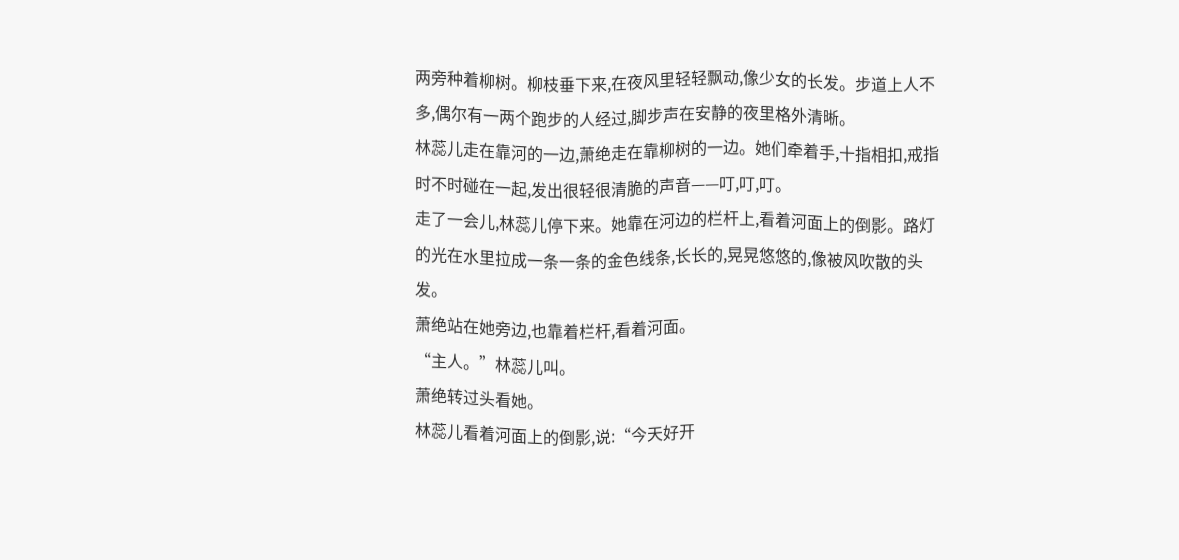两旁种着柳树。柳枝垂下来,在夜风里轻轻飘动,像少女的长发。步道上人不多,偶尔有一两个跑步的人经过,脚步声在安静的夜里格外清晰。
林蕊儿走在靠河的一边,萧绝走在靠柳树的一边。她们牵着手,十指相扣,戒指时不时碰在一起,发出很轻很清脆的声音——叮,叮,叮。
走了一会儿,林蕊儿停下来。她靠在河边的栏杆上,看着河面上的倒影。路灯的光在水里拉成一条一条的金色线条,长长的,晃晃悠悠的,像被风吹散的头发。
萧绝站在她旁边,也靠着栏杆,看着河面。
“主人。”林蕊儿叫。
萧绝转过头看她。
林蕊儿看着河面上的倒影,说:“今天好开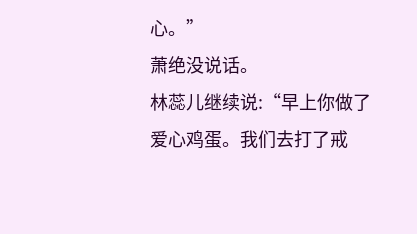心。”
萧绝没说话。
林蕊儿继续说:“早上你做了爱心鸡蛋。我们去打了戒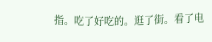指。吃了好吃的。逛了街。看了电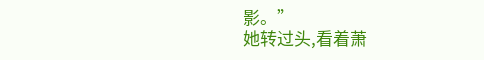影。”
她转过头,看着萧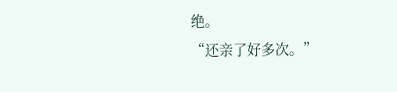绝。
“还亲了好多次。”